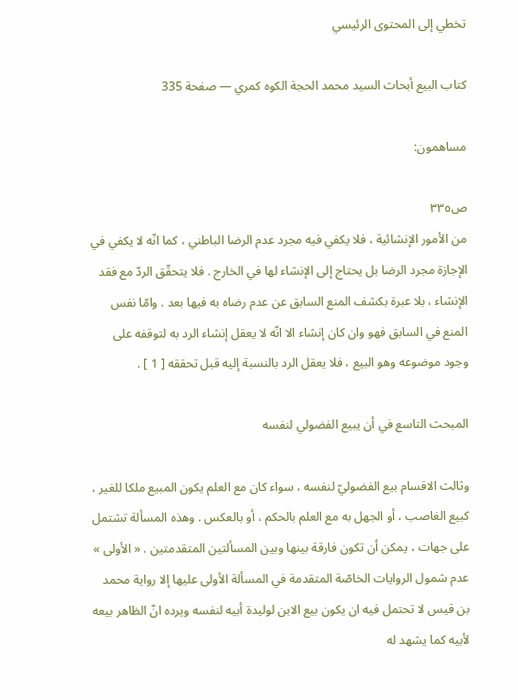تخطي إلى المحتوى الرئيسي

كتاب البيع أبحاث السيد محمد الحجة الكوه كمري — صفحة 335

مساهمون:

ص٣٣٥
من الأمور الإنشائية ، فلا يكفي فيه مجرد عدم الرضا الباطني ، كما انّه لا يكفي في الإجازة مجرد الرضا بل يحتاج إلى الإنشاء لها في الخارج . فلا يتحقّق الردّ مع فقد الإنشاء ، بلا عبرة بكشف المنع السابق عن عدم رضاه به فيها بعد . وامّا نفس المنع في السابق فهو وان كان إنشاء الا انّه لا يعقل إنشاء الرد به لتوقفه على وجود موضوعه وهو البيع ، فلا يعقل الرد بالنسبة إليه قبل تحققه [ 1 ] .

المبحث التاسع في أن يبيع الفضولي لنفسه

وثالث الاقسام بيع الفضوليّ لنفسه ، سواء كان مع العلم يكون المبيع ملكا للغير ، كبيع الغاصب ، أو الجهل به مع العلم بالحكم ، أو بالعكس . وهذه المسألة تشتمل على جهات ، يمكن أن تكون فارقة بينها وبين المسألتين المتقدمتين . « الأولى » عدم شمول الروايات الخاصّة المتقدمة في المسألة الأولى عليها إلا رواية محمد بن قيس لا تحتمل فيه ان يكون بيع الابن لوليدة أبيه لنفسه ويرده انّ الظاهر بيعه لأبيه كما يشهد له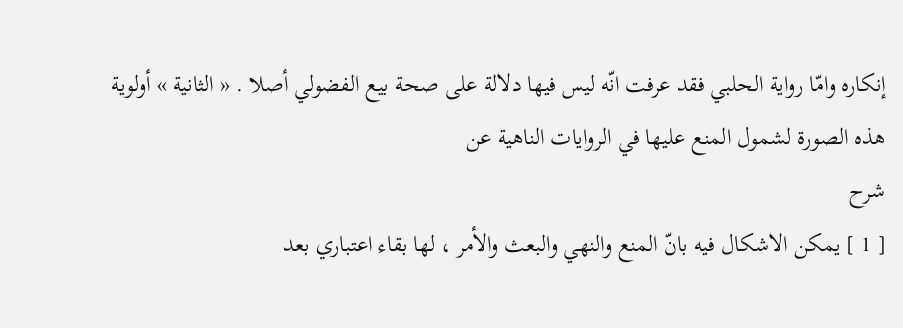إنكاره وامّا رواية الحلبي فقد عرفت انّه ليس فيها دلالة على صحة بيع الفضولي أصلا . « الثانية » أولوية هذه الصورة لشمول المنع عليها في الروايات الناهية عن
شرح
[ 1 ] يمكن الاشكال فيه بانّ المنع والنهي والبعث والأمر ، لها بقاء اعتباري بعد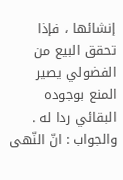إنشائها ، فإذا تحقق البيع من الفضولي يصير المنع بوجوده البقائي ردا له . والجواب : انّ النّهى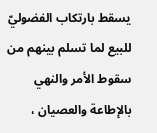يسقط بارتكاب الفضوليّ للبيع لما تسلم بينهم من سقوط الأمر والنهي بالإطاعة والعصيان ،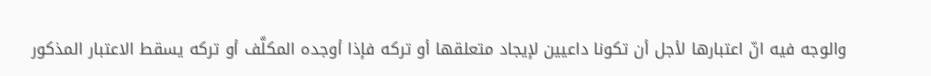والوجه فيه انّ اعتبارها لأجل أن تكونا داعيين لإيجاد متعلقها أو تركه فإذا أوجده المكلَّف أو تركه يسقط الاعتبار المذكور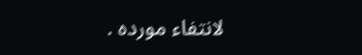لانتفاء مورده .